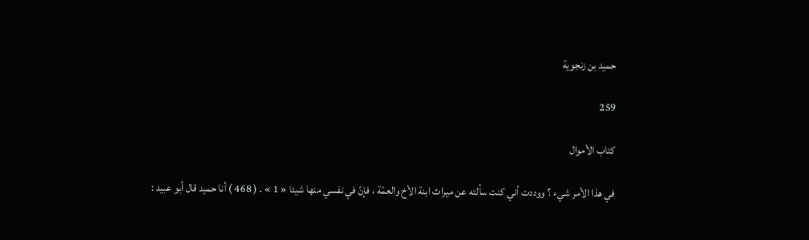حميد بن زنجوية

259

كتاب الأموال

في هذا الأمر شيء ؟ ووددت أني كنت سألته عن ميراث ابنة الأخ والعمّة ، فإنّ في نفسي منها شيئا « 1 » . ( 468 ) أنا حميد قال أبو عبيد :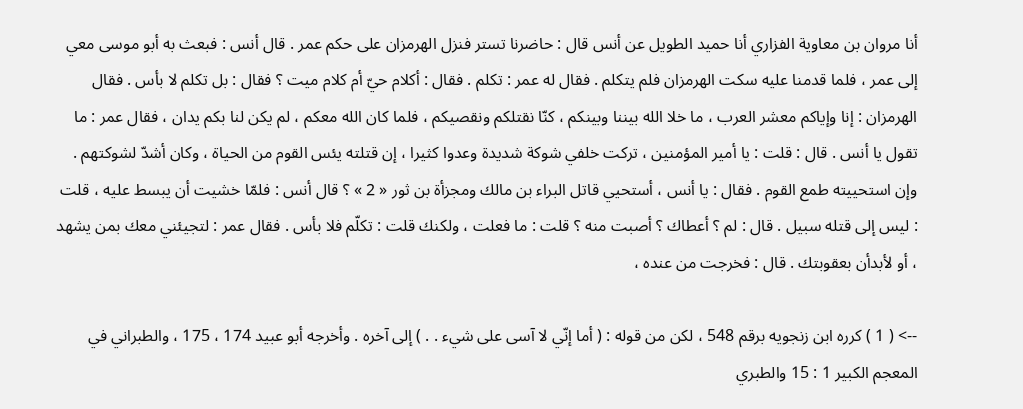أنا مروان بن معاوية الفزاري أنا حميد الطويل عن أنس قال : حاضرنا تستر فنزل الهرمزان على حكم عمر . قال أنس : فبعث به أبو موسى معي إلى عمر ، فلما قدمنا عليه سكت الهرمزان فلم يتكلم . فقال له عمر : تكلم . فقال : أكلام حيّ أم كلام ميت ؟ فقال : بل تكلم لا بأس . فقال الهرمزان : إنا وإياكم معشر العرب ، ما خلا الله بيننا وبينكم ، كنّا نقتلكم ونقصيكم ، فلما كان الله معكم ، لم يكن لنا بكم يدان ، فقال عمر : ما تقول يا أنس . قال : قلت : يا أمير المؤمنين ، تركت خلفي شوكة شديدة وعدوا كثيرا ، إن قتلته يئس القوم من الحياة ، وكان أشدّ لشوكتهم . وإن استحييته طمع القوم . فقال : يا أنس ، أستحيي قاتل البراء بن مالك ومجزأة بن ثور « 2 » ؟ قال أنس : فلمّا خشيت أن يبسط عليه ، قلت : ليس إلى قتله سبيل . قال : لم ؟ أعطاك ؟ أصبت منه ؟ قلت : ما فعلت ، ولكنك قلت : تكلّم فلا بأس . فقال عمر : لتجيئني معك بمن يشهد ، أو لأبدأن بعقوبتك . قال : فخرجت من عنده ،

--> ( 1 ) كرره ابن زنجويه برقم 548 ، لكن من قوله : ( أما إنّي لا آسى على شيء . . ) إلى آخره . وأخرجه أبو عبيد 174 ، 175 ، والطبراني في المعجم الكبير 1 : 15 والطبري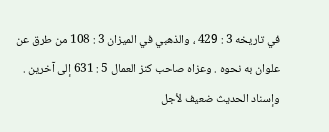في تاريخه 3 : 429 ، والذهبي في الميزان 3 : 108 من طرق عن علوان به نحوه . وعزاه صاحب كنز العمال 5 : 631 إلى آخرين . وإسناد الحديث ضعيف لأجل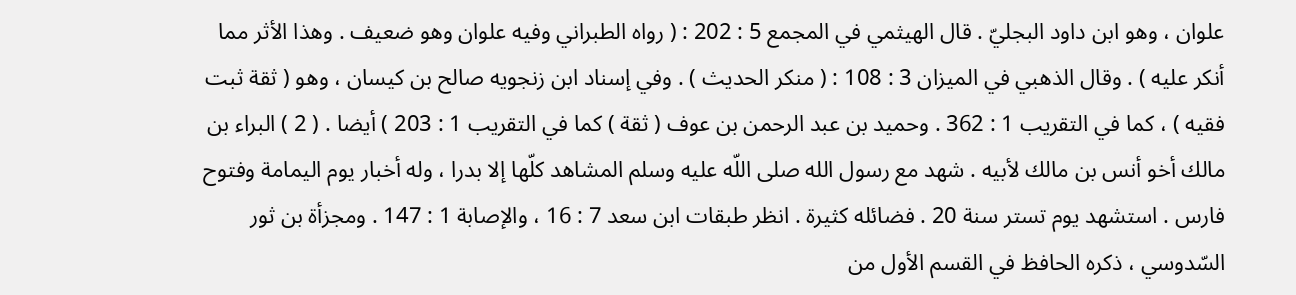علوان ، وهو ابن داود البجليّ . قال الهيثمي في المجمع 5 : 202 : ( رواه الطبراني وفيه علوان وهو ضعيف . وهذا الأثر مما أنكر عليه ) . وقال الذهبي في الميزان 3 : 108 : ( منكر الحديث ) . وفي إسناد ابن زنجويه صالح بن كيسان ، وهو ( ثقة ثبت فقيه ) ، كما في التقريب 1 : 362 . وحميد بن عبد الرحمن بن عوف ( ثقة ) كما في التقريب 1 : 203 ) أيضا . ( 2 ) البراء بن مالك أخو أنس بن مالك لأبيه . شهد مع رسول الله صلى اللّه عليه وسلم المشاهد كلّها إلا بدرا ، وله أخبار يوم اليمامة وفتوح فارس . استشهد يوم تستر سنة 20 . فضائله كثيرة . انظر طبقات ابن سعد 7 : 16 ، والإصابة 1 : 147 . ومجزأة بن ثور السّدوسي ، ذكره الحافظ في القسم الأول من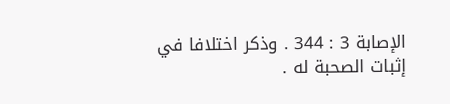الإصابة 3 : 344 . وذكر اختلافا في إثبات الصحبة له .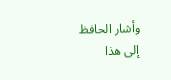وأشار الحافظ إلى هذا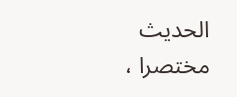الحديث مختصرا ،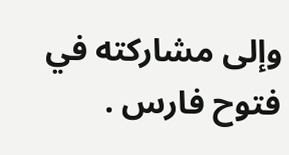وإلى مشاركته في فتوح فارس .